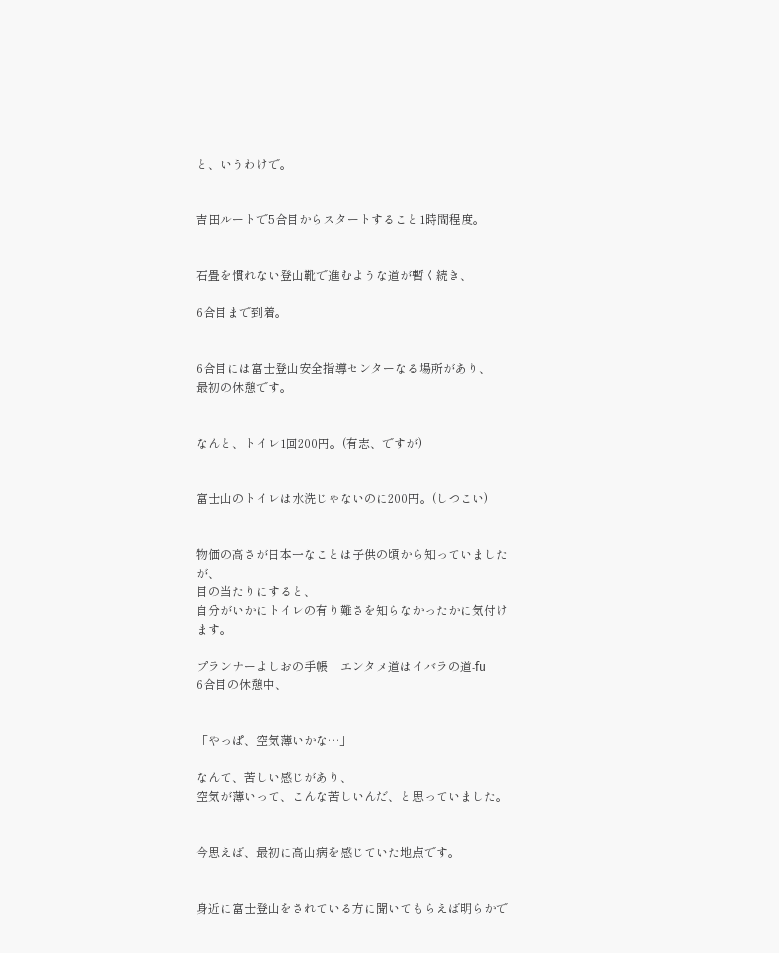と、いうわけで。


吉田ルートで5合目からスタートすること1時間程度。


石畳を慣れない登山靴で進むような道が暫く続き、

6合目まで到着。


6合目には富士登山安全指導センターなる場所があり、
最初の休憩です。


なんと、トイレ1回200円。(有志、ですが)


富士山のトイレは水洗じゃないのに200円。(しつこい)


物価の高さが日本一なことは子供の頃から知っていましたが、
目の当たりにすると、
自分がいかにトイレの有り難さを知らなかったかに気付けます。

プランナーよしおの手帳    エンタメ道はイバラの道-fu
6合目の休憩中、


「やっぱ、空気薄いかな…」

なんて、苦しい感じがあり、
空気が薄いって、こんな苦しいんだ、と思っていました。


今思えば、最初に高山病を感じていた地点です。


身近に富士登山をされている方に聞いてもらえば明らかで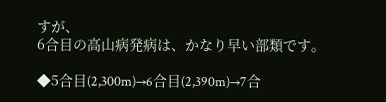すが、
6合目の高山病発病は、かなり早い部類です。

◆5合目(2,300m)→6合目(2,390m)→7合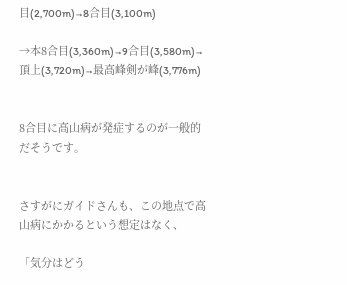目(2,700m)→8合目(3,100m)

→本8合目(3,360m)→9合目(3,580m)→頂上(3,720m)→最高峰剣が峰(3,776m)


8合目に高山病が発症するのが一般的だそうです。


さすがにガイドさんも、この地点で高山病にかかるという想定はなく、

「気分はどう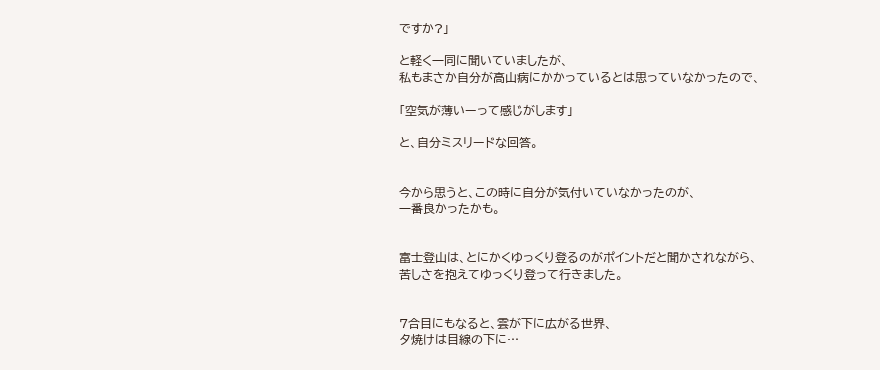ですか?」

と軽く一同に聞いていましたが、
私もまさか自分が高山病にかかっているとは思っていなかったので、

「空気が薄いーって感じがします」

と、自分ミスリードな回答。


今から思うと、この時に自分が気付いていなかったのが、
一番良かったかも。


富士登山は、とにかくゆっくり登るのがポイントだと聞かされながら、
苦しさを抱えてゆっくり登って行きました。


7合目にもなると、雲が下に広がる世界、
夕焼けは目線の下に…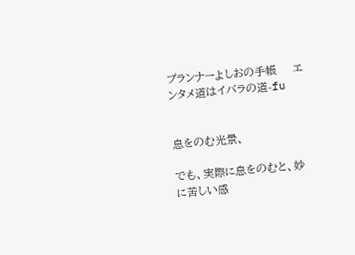プランナーよしおの手帳    エンタメ道はイバラの道-fu


息をのむ光景、

でも、実際に息をのむと、妙に苦しい感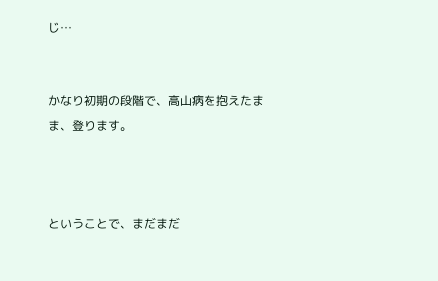じ…


かなり初期の段階で、高山病を抱えたまま、登ります。



ということで、まだまだ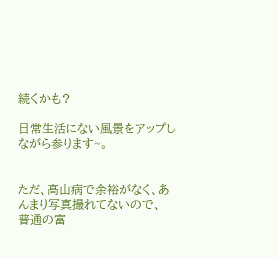続くかも?

日常生活にない風景をアップしながら参ります~。


ただ、高山病で余裕がなく、あんまり写真撮れてないので、
普通の富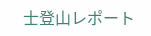士登山レポート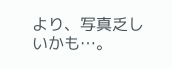より、写真乏しいかも…。